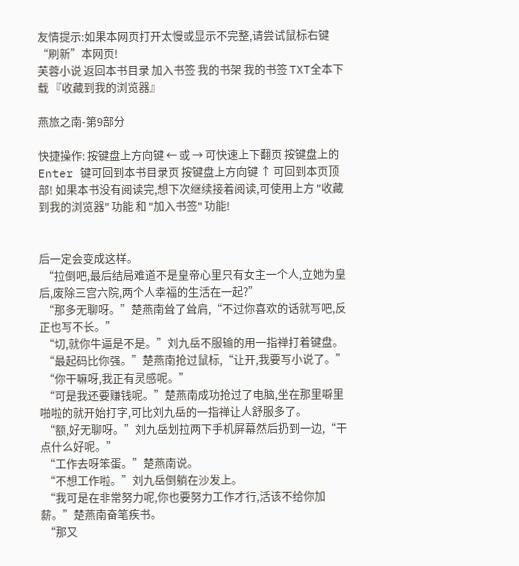友情提示:如果本网页打开太慢或显示不完整,请尝试鼠标右键“刷新”本网页!
芙蓉小说 返回本书目录 加入书签 我的书架 我的书签 TXT全本下载 『收藏到我的浏览器』

燕旅之南-第9部分

快捷操作: 按键盘上方向键 ← 或 → 可快速上下翻页 按键盘上的 Enter 键可回到本书目录页 按键盘上方向键 ↑ 可回到本页顶部! 如果本书没有阅读完,想下次继续接着阅读,可使用上方 "收藏到我的浏览器" 功能 和 "加入书签" 功能!


后一定会变成这样。
  “拉倒吧,最后结局难道不是皇帝心里只有女主一个人,立她为皇后,废除三宫六院,两个人幸福的生活在一起?”
  “那多无聊呀。”楚燕南耸了耸肩,“不过你喜欢的话就写吧,反正也写不长。”
  “切,就你牛逼是不是。”刘九岳不服输的用一指禅打着键盘。
  “最起码比你强。”楚燕南抢过鼠标,“让开,我要写小说了。”
  “你干嘛呀,我正有灵感呢。”
  “可是我还要赚钱呢。”楚燕南成功抢过了电脑,坐在那里噼里啪啦的就开始打字,可比刘九岳的一指禅让人舒服多了。
  “额,好无聊呀。”刘九岳划拉两下手机屏幕然后扔到一边,“干点什么好呢。”
  “工作去呀笨蛋。”楚燕南说。
  “不想工作啦。”刘九岳倒躺在沙发上。
  “我可是在非常努力呢,你也要努力工作才行,活该不给你加薪。”楚燕南奋笔疾书。
  “那又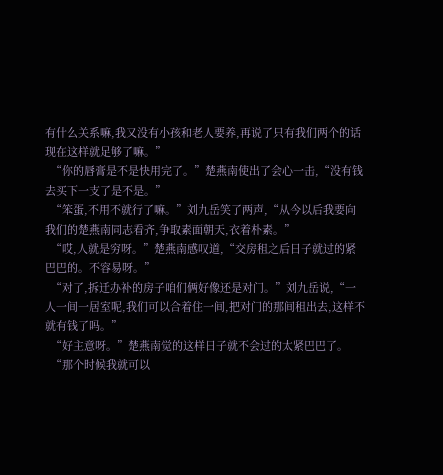有什么关系嘛,我又没有小孩和老人要养,再说了只有我们两个的话现在这样就足够了嘛。”
  “你的唇膏是不是快用完了。”楚燕南使出了会心一击,“没有钱去买下一支了是不是。”
  “笨蛋,不用不就行了嘛。”刘九岳笑了两声,“从今以后我要向我们的楚燕南同志看齐,争取素面朝天,衣着朴素。”
  “哎,人就是穷呀。”楚燕南感叹道,“交房租之后日子就过的紧巴巴的。不容易呀。”
  “对了,拆迁办补的房子咱们俩好像还是对门。”刘九岳说,“一人一间一居室呢,我们可以合着住一间,把对门的那间租出去,这样不就有钱了吗。”
  “好主意呀。”楚燕南觉的这样日子就不会过的太紧巴巴了。
  “那个时候我就可以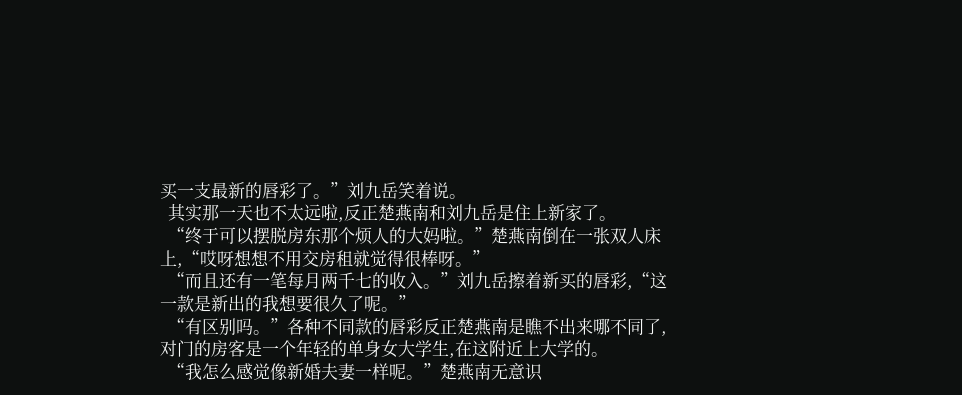买一支最新的唇彩了。”刘九岳笑着说。
  其实那一天也不太远啦,反正楚燕南和刘九岳是住上新家了。
  “终于可以摆脱房东那个烦人的大妈啦。”楚燕南倒在一张双人床上,“哎呀想想不用交房租就觉得很棒呀。”
  “而且还有一笔每月两千七的收入。”刘九岳擦着新买的唇彩,“这一款是新出的我想要很久了呢。”
  “有区别吗。”各种不同款的唇彩反正楚燕南是瞧不出来哪不同了,对门的房客是一个年轻的单身女大学生,在这附近上大学的。
  “我怎么感觉像新婚夫妻一样呢。”楚燕南无意识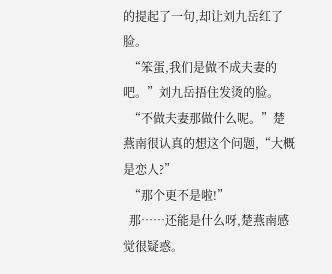的提起了一句,却让刘九岳红了脸。
  “笨蛋,我们是做不成夫妻的吧。”刘九岳捂住发烫的脸。
  “不做夫妻那做什么呢。”楚燕南很认真的想这个问题,“大概是恋人?”
  “那个更不是啦!”
  那……还能是什么呀,楚燕南感觉很疑惑。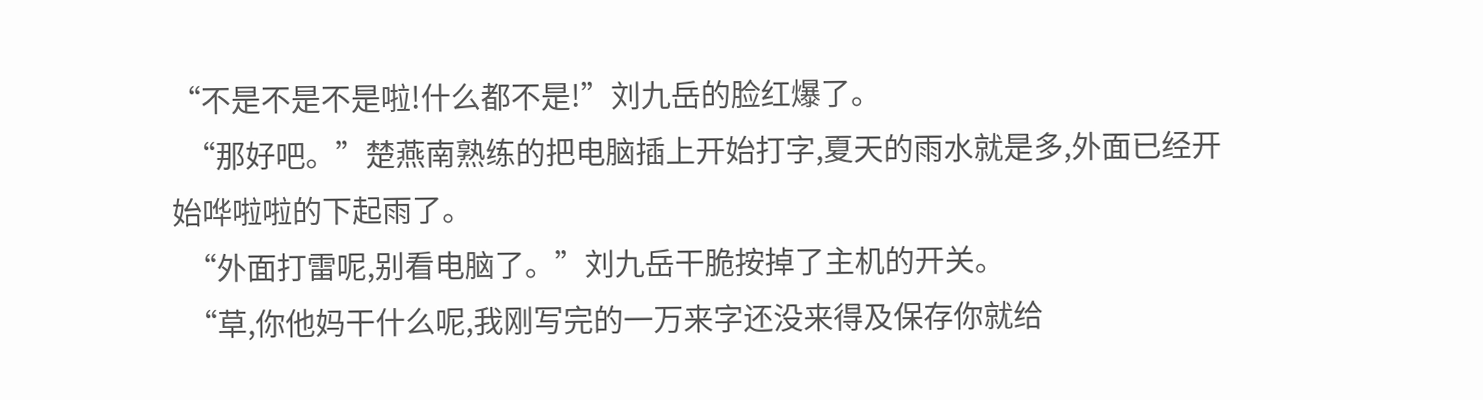“不是不是不是啦!什么都不是!”刘九岳的脸红爆了。
  “那好吧。”楚燕南熟练的把电脑插上开始打字,夏天的雨水就是多,外面已经开始哗啦啦的下起雨了。
  “外面打雷呢,别看电脑了。”刘九岳干脆按掉了主机的开关。
  “草,你他妈干什么呢,我刚写完的一万来字还没来得及保存你就给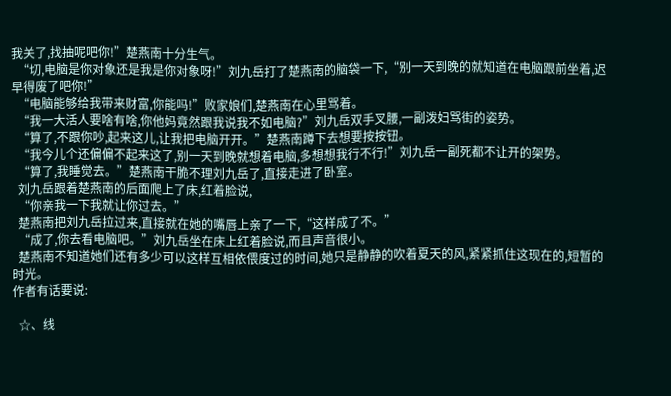我关了,找抽呢吧你!”楚燕南十分生气。
  “切,电脑是你对象还是我是你对象呀!”刘九岳打了楚燕南的脑袋一下,“别一天到晚的就知道在电脑跟前坐着,迟早得废了吧你!”
  “电脑能够给我带来财富,你能吗!”败家娘们,楚燕南在心里骂着。
  “我一大活人要啥有啥,你他妈竟然跟我说我不如电脑?”刘九岳双手叉腰,一副泼妇骂街的姿势。
  “算了,不跟你吵,起来这儿,让我把电脑开开。”楚燕南蹲下去想要按按钮。
  “我今儿个还偏偏不起来这了,别一天到晚就想着电脑,多想想我行不行!”刘九岳一副死都不让开的架势。
  “算了,我睡觉去。”楚燕南干脆不理刘九岳了,直接走进了卧室。
  刘九岳跟着楚燕南的后面爬上了床,红着脸说,
  “你亲我一下我就让你过去。”
  楚燕南把刘九岳拉过来,直接就在她的嘴唇上亲了一下,“这样成了不。”
  “成了,你去看电脑吧。”刘九岳坐在床上红着脸说,而且声音很小。
  楚燕南不知道她们还有多少可以这样互相依偎度过的时间,她只是静静的吹着夏天的风,紧紧抓住这现在的,短暂的时光。
作者有话要说:

  ☆、线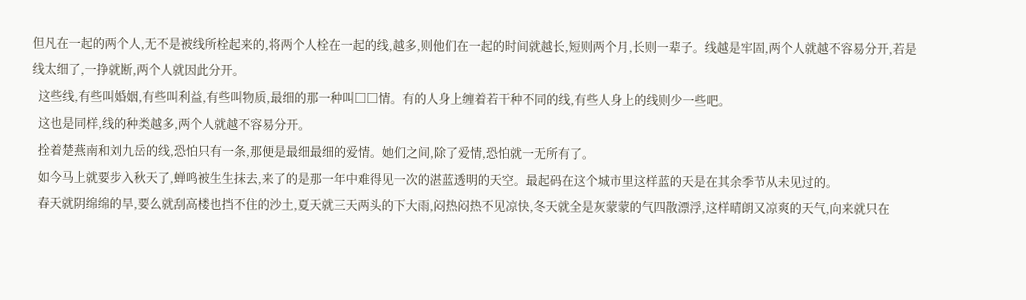但凡在一起的两个人,无不是被线所栓起来的,将两个人栓在一起的线,越多,则他们在一起的时间就越长,短则两个月,长则一辈子。线越是牢固,两个人就越不容易分开,若是线太细了,一挣就断,两个人就因此分开。
  这些线,有些叫婚姻,有些叫利益,有些叫物质,最细的那一种叫□□情。有的人身上缠着若干种不同的线,有些人身上的线则少一些吧。
  这也是同样,线的种类越多,两个人就越不容易分开。
  拴着楚燕南和刘九岳的线,恐怕只有一条,那便是最细最细的爱情。她们之间,除了爱情,恐怕就一无所有了。
  如今马上就要步入秋天了,蝉鸣被生生抹去,来了的是那一年中难得见一次的湛蓝透明的天空。最起码在这个城市里这样蓝的天是在其余季节从未见过的。
  春天就阴绵绵的旱,要么就刮高楼也挡不住的沙土,夏天就三天两头的下大雨,闷热闷热不见凉快,冬天就全是灰蒙蒙的气四散漂浮,这样晴朗又凉爽的天气,向来就只在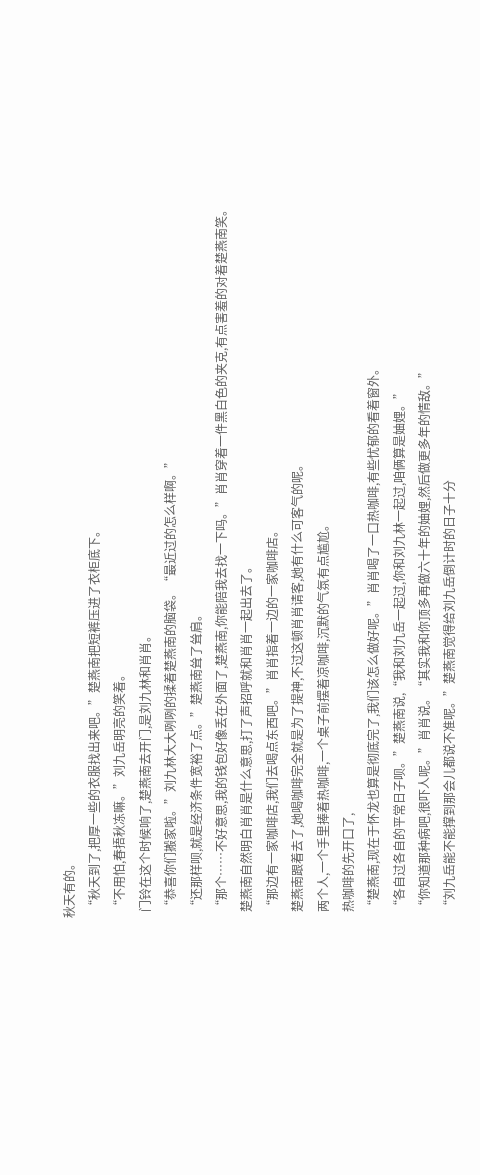秋天有的。
  “秋天到了,把厚一些的衣服找出来吧。”楚燕南把短裤压进了衣柜底下。
  “不用怕,春捂秋冻嘛。”刘九岳明亮的笑着。
  门铃在这个时候响了,楚燕南去开门,是刘九林和肖肖。
  “恭喜你们搬家啦。”刘九林大大咧咧的揉着楚燕南的脑袋。“最近过的怎么样啊。”
  “还那样呗,就是经济条件宽裕了点。”楚燕南耸了耸肩。
  “那个……不好意思,我的钱包好像丢在外面了,楚燕南,你能陪我去找一下吗。”肖肖穿着一件黑白色的夹克,有点害羞的对着楚燕南笑。
  楚燕南自然明白肖肖是什么意思,打了声招呼就和肖肖一起出去了。
  “那边有一家咖啡店,我们去喝点东西吧。”肖肖指着一边的一家咖啡店。
  楚燕南跟着去了,她喝咖啡完全就是为了提神,不过这顿肖肖请客,她有什么可客气的呢。
  两个人,一个手里捧着热咖啡,一个桌子前摆着凉咖啡,沉默的气氛有点尴尬。
  热咖啡的先开口了,
  “楚燕南,现在于怀龙也算是彻底完了,我们该怎么做好呢。”肖肖喝了一口热咖啡,有些忧郁的看着窗外。
  “各自过各自的平常日子呗。”楚燕南说,“我和刘九岳一起过,你和刘九林一起过,咱俩算是妯娌。”
  “你知道那种病吧,很吓人呢。”肖肖说。“其实我和你顶多再做六十年的妯娌,然后做更多年的情敌。”
  “刘九岳能不能撑到那会儿都说不准呢。”楚燕南觉得给刘九岳倒计时的日子十分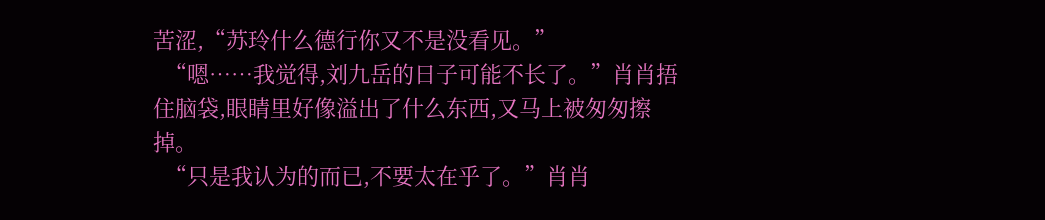苦涩,“苏玲什么德行你又不是没看见。”
  “嗯……我觉得,刘九岳的日子可能不长了。”肖肖捂住脑袋,眼睛里好像溢出了什么东西,又马上被匆匆擦掉。
  “只是我认为的而已,不要太在乎了。”肖肖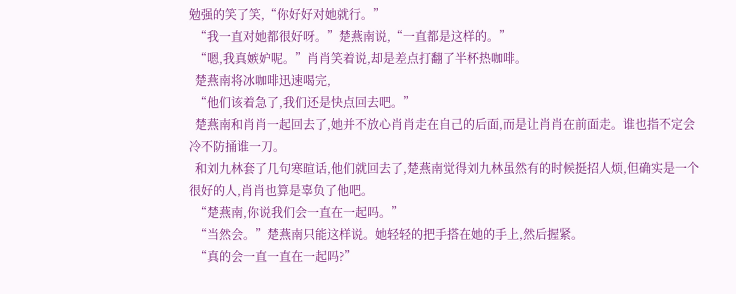勉强的笑了笑,“你好好对她就行。”
  “我一直对她都很好呀。”楚燕南说,“一直都是这样的。”
  “嗯,我真嫉妒呢。”肖肖笑着说,却是差点打翻了半杯热咖啡。
  楚燕南将冰咖啡迅速喝完,
  “他们该着急了,我们还是快点回去吧。”
  楚燕南和肖肖一起回去了,她并不放心肖肖走在自己的后面,而是让肖肖在前面走。谁也指不定会冷不防捅谁一刀。
  和刘九林套了几句寒暄话,他们就回去了,楚燕南觉得刘九林虽然有的时候挺招人烦,但确实是一个很好的人,肖肖也算是辜负了他吧。
  “楚燕南,你说我们会一直在一起吗。”
  “当然会。”楚燕南只能这样说。她轻轻的把手搭在她的手上,然后握紧。
  “真的会一直一直在一起吗?”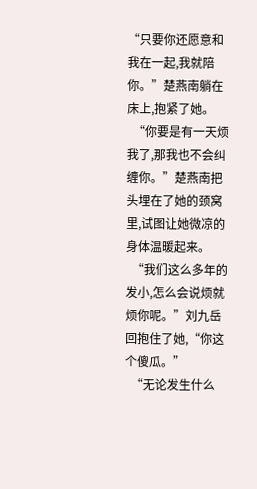“只要你还愿意和我在一起,我就陪你。”楚燕南躺在床上,抱紧了她。
  “你要是有一天烦我了,那我也不会纠缠你。”楚燕南把头埋在了她的颈窝里,试图让她微凉的身体温暖起来。
  “我们这么多年的发小,怎么会说烦就烦你呢。”刘九岳回抱住了她,“你这个傻瓜。”
  “无论发生什么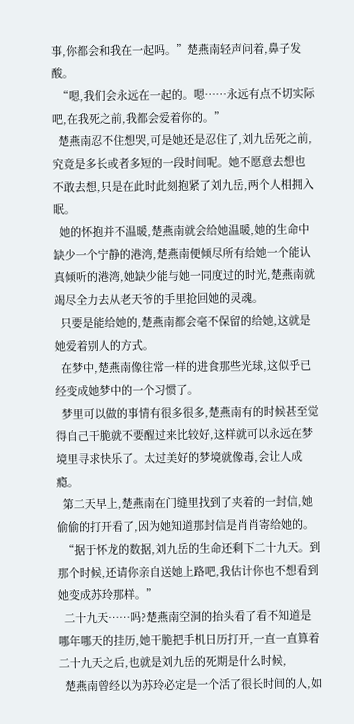事,你都会和我在一起吗。”楚燕南轻声问着,鼻子发酸。
  “嗯,我们会永远在一起的。嗯……永远有点不切实际吧,在我死之前,我都会爱着你的。”
  楚燕南忍不住想哭,可是她还是忍住了,刘九岳死之前,究竟是多长或者多短的一段时间呢。她不愿意去想也不敢去想,只是在此时此刻抱紧了刘九岳,两个人相拥入眠。
  她的怀抱并不温暖,楚燕南就会给她温暖,她的生命中缺少一个宁静的港湾,楚燕南便倾尽所有给她一个能认真倾听的港湾,她缺少能与她一同度过的时光,楚燕南就竭尽全力去从老天爷的手里抢回她的灵魂。
  只要是能给她的,楚燕南都会毫不保留的给她,这就是她爱着别人的方式。
  在梦中,楚燕南像往常一样的进食那些光球,这似乎已经变成她梦中的一个习惯了。
  梦里可以做的事情有很多很多,楚燕南有的时候甚至觉得自己干脆就不要醒过来比较好,这样就可以永远在梦境里寻求快乐了。太过美好的梦境就像毒,会让人成瘾。
  第二天早上,楚燕南在门缝里找到了夹着的一封信,她偷偷的打开看了,因为她知道那封信是肖肖寄给她的。
  “据于怀龙的数据,刘九岳的生命还剩下二十九天。到那个时候,还请你亲自送她上路吧,我估计你也不想看到她变成苏玲那样。”
  二十九天……吗?楚燕南空洞的抬头看了看不知道是哪年哪天的挂历,她干脆把手机日历打开,一直一直算着二十九天之后,也就是刘九岳的死期是什么时候,
  楚燕南曾经以为苏玲必定是一个活了很长时间的人,如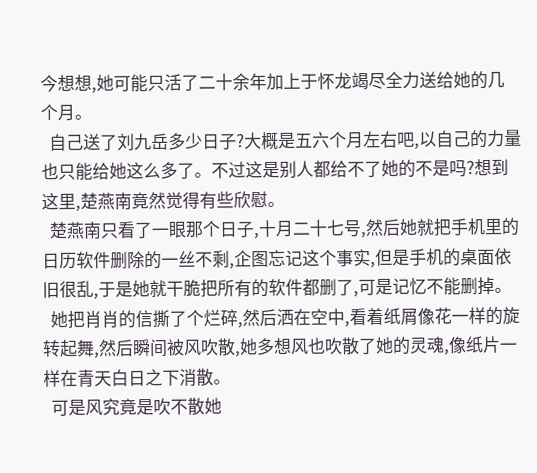今想想,她可能只活了二十余年加上于怀龙竭尽全力送给她的几个月。
  自己送了刘九岳多少日子?大概是五六个月左右吧,以自己的力量也只能给她这么多了。不过这是别人都给不了她的不是吗?想到这里,楚燕南竟然觉得有些欣慰。
  楚燕南只看了一眼那个日子,十月二十七号,然后她就把手机里的日历软件删除的一丝不剩,企图忘记这个事实,但是手机的桌面依旧很乱,于是她就干脆把所有的软件都删了,可是记忆不能删掉。
  她把肖肖的信撕了个烂碎,然后洒在空中,看着纸屑像花一样的旋转起舞,然后瞬间被风吹散,她多想风也吹散了她的灵魂,像纸片一样在青天白日之下消散。
  可是风究竟是吹不散她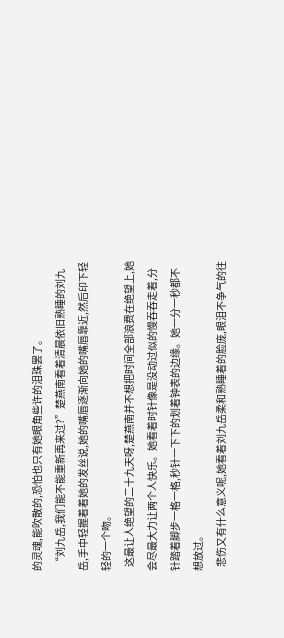的灵魂,能吹散的,恐怕也只有她眼角些许的泪珠罢了。
  “刘九岳,我们能不能重新再来过?”楚燕南看着清晨依旧熟睡的刘九岳,手中轻握着着她的发丝说,她的嘴唇逐渐向她的嘴唇靠近,然后印下轻轻的一个吻。
  这最让人绝望的二十九天呀,楚燕南并不想把时间全部浪费在绝望上,她会尽最大力让两个人快乐。她看着时针像是没动过似的慢吞吞走着,分针踏着脚步一格一格,秒针一下下的划着钟表的边缘。她一分一秒都不想放过。
  悲伤又有什么意义呢,她看着刘九岳柔和熟睡着的脸庞,眼泪不争气的往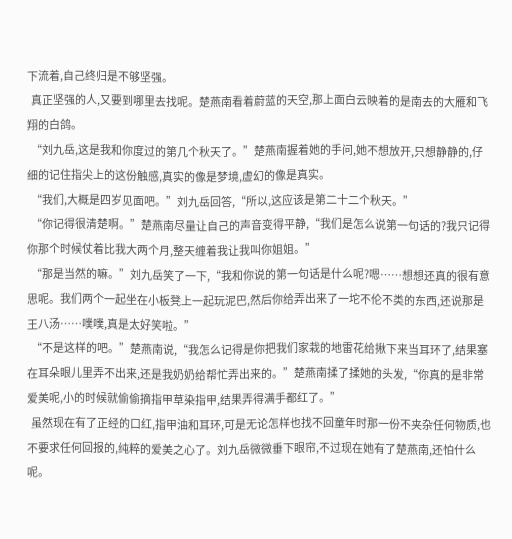下流着,自己终归是不够坚强。
  真正坚强的人,又要到哪里去找呢。楚燕南看着蔚蓝的天空,那上面白云映着的是南去的大雁和飞翔的白鸽。
  “刘九岳,这是我和你度过的第几个秋天了。”楚燕南握着她的手问,她不想放开,只想静静的,仔细的记住指尖上的这份触感,真实的像是梦境,虚幻的像是真实。
  “我们,大概是四岁见面吧。”刘九岳回答,“所以,这应该是第二十二个秋天。”
  “你记得很清楚啊。”楚燕南尽量让自己的声音变得平静,“我们是怎么说第一句话的?我只记得你那个时候仗着比我大两个月,整天缠着我让我叫你姐姐。”
  “那是当然的嘛。”刘九岳笑了一下,“我和你说的第一句话是什么呢?嗯……想想还真的很有意思呢。我们两个一起坐在小板凳上一起玩泥巴,然后你给弄出来了一坨不伦不类的东西,还说那是王八汤……噗噗,真是太好笑啦。”
  “不是这样的吧。”楚燕南说,“我怎么记得是你把我们家栽的地雷花给揪下来当耳环了,结果塞在耳朵眼儿里弄不出来,还是我奶奶给帮忙弄出来的。”楚燕南揉了揉她的头发,“你真的是非常爱美呢,小的时候就偷偷摘指甲草染指甲,结果弄得满手都红了。”
  虽然现在有了正经的口红,指甲油和耳环,可是无论怎样也找不回童年时那一份不夹杂任何物质,也不要求任何回报的,纯粹的爱美之心了。刘九岳微微垂下眼帘,不过现在她有了楚燕南,还怕什么呢。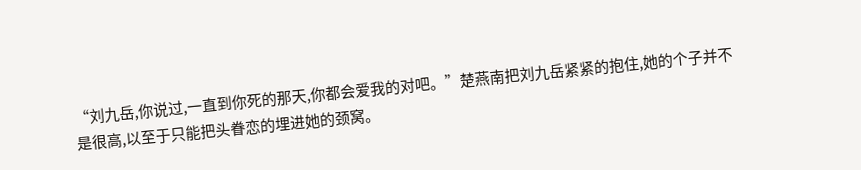“刘九岳,你说过,一直到你死的那天,你都会爱我的对吧。”楚燕南把刘九岳紧紧的抱住,她的个子并不是很高,以至于只能把头眷恋的埋进她的颈窝。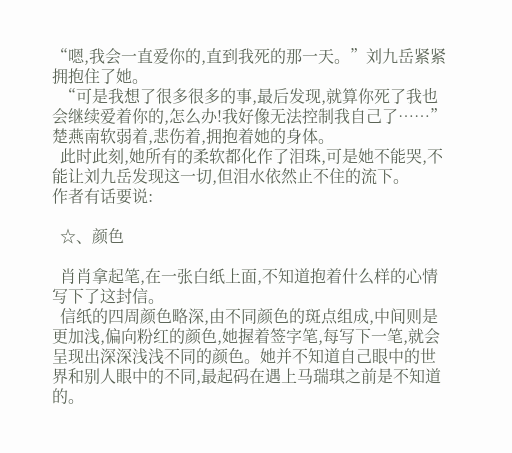“嗯,我会一直爱你的,直到我死的那一天。”刘九岳紧紧拥抱住了她。
  “可是我想了很多很多的事,最后发现,就算你死了我也会继续爱着你的,怎么办!我好像无法控制我自己了……”楚燕南软弱着,悲伤着,拥抱着她的身体。
  此时此刻,她所有的柔软都化作了泪珠,可是她不能哭,不能让刘九岳发现这一切,但泪水依然止不住的流下。
作者有话要说:

  ☆、颜色

  肖肖拿起笔,在一张白纸上面,不知道抱着什么样的心情写下了这封信。
  信纸的四周颜色略深,由不同颜色的斑点组成,中间则是更加浅,偏向粉红的颜色,她握着签字笔,每写下一笔,就会呈现出深深浅浅不同的颜色。她并不知道自己眼中的世界和别人眼中的不同,最起码在遇上马瑞琪之前是不知道的。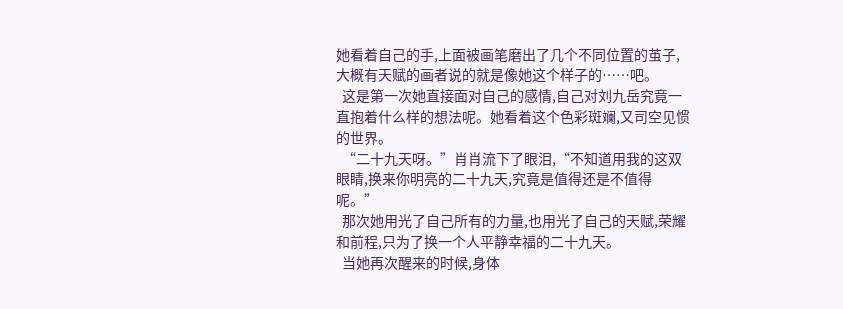她看着自己的手,上面被画笔磨出了几个不同位置的茧子,大概有天赋的画者说的就是像她这个样子的……吧。
  这是第一次她直接面对自己的感情,自己对刘九岳究竟一直抱着什么样的想法呢。她看着这个色彩斑斓,又司空见惯的世界。
  “二十九天呀。”肖肖流下了眼泪,“不知道用我的这双眼睛,换来你明亮的二十九天,究竟是值得还是不值得呢。”
  那次她用光了自己所有的力量,也用光了自己的天赋,荣耀和前程,只为了换一个人平静幸福的二十九天。
  当她再次醒来的时候,身体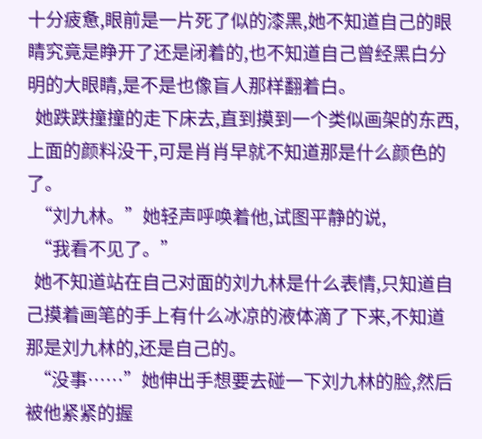十分疲惫,眼前是一片死了似的漆黑,她不知道自己的眼睛究竟是睁开了还是闭着的,也不知道自己曾经黑白分明的大眼睛,是不是也像盲人那样翻着白。
  她跌跌撞撞的走下床去,直到摸到一个类似画架的东西,上面的颜料没干,可是肖肖早就不知道那是什么颜色的了。
  “刘九林。”她轻声呼唤着他,试图平静的说,
  “我看不见了。”
  她不知道站在自己对面的刘九林是什么表情,只知道自己摸着画笔的手上有什么冰凉的液体滴了下来,不知道那是刘九林的,还是自己的。
  “没事……”她伸出手想要去碰一下刘九林的脸,然后被他紧紧的握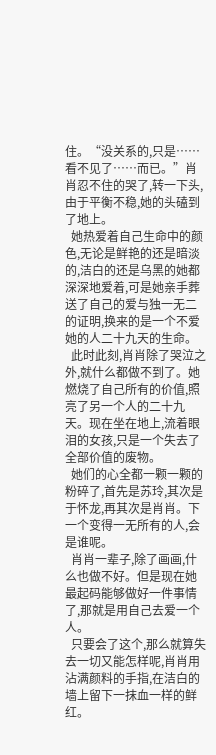住。“没关系的,只是……看不见了……而已。”肖肖忍不住的哭了,转一下头,由于平衡不稳,她的头磕到了地上。
  她热爱着自己生命中的颜色,无论是鲜艳的还是暗淡的,洁白的还是乌黑的她都深深地爱着,可是她亲手葬送了自己的爱与独一无二的证明,换来的是一个不爱她的人二十九天的生命。
  此时此刻,肖肖除了哭泣之外,就什么都做不到了。她燃烧了自己所有的价值,照亮了另一个人的二十九天。现在坐在地上,流着眼泪的女孩,只是一个失去了全部价值的废物。
  她们的心全都一颗一颗的粉碎了,首先是苏玲,其次是于怀龙,再其次是肖肖。下一个变得一无所有的人,会是谁呢。
  肖肖一辈子,除了画画,什么也做不好。但是现在她最起码能够做好一件事情了,那就是用自己去爱一个人。
  只要会了这个,那么就算失去一切又能怎样呢,肖肖用沾满颜料的手指,在洁白的墙上留下一抹血一样的鲜红。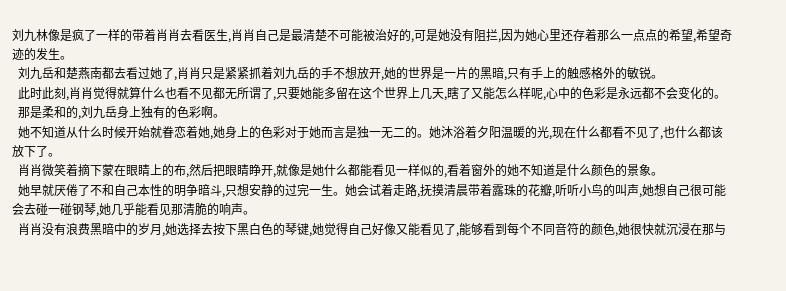刘九林像是疯了一样的带着肖肖去看医生,肖肖自己是最清楚不可能被治好的,可是她没有阻拦,因为她心里还存着那么一点点的希望,希望奇迹的发生。
  刘九岳和楚燕南都去看过她了,肖肖只是紧紧抓着刘九岳的手不想放开,她的世界是一片的黑暗,只有手上的触感格外的敏锐。
  此时此刻,肖肖觉得就算什么也看不见都无所谓了,只要她能多留在这个世界上几天,瞎了又能怎么样呢,心中的色彩是永远都不会变化的。
  那是柔和的,刘九岳身上独有的色彩啊。
  她不知道从什么时候开始就眷恋着她,她身上的色彩对于她而言是独一无二的。她沐浴着夕阳温暖的光,现在什么都看不见了,也什么都该放下了。
  肖肖微笑着摘下蒙在眼睛上的布,然后把眼睛睁开,就像是她什么都能看见一样似的,看着窗外的她不知道是什么颜色的景象。
  她早就厌倦了不和自己本性的明争暗斗,只想安静的过完一生。她会试着走路,抚摸清晨带着露珠的花瓣,听听小鸟的叫声,她想自己很可能会去碰一碰钢琴,她几乎能看见那清脆的响声。
  肖肖没有浪费黑暗中的岁月,她选择去按下黑白色的琴键,她觉得自己好像又能看见了,能够看到每个不同音符的颜色,她很快就沉浸在那与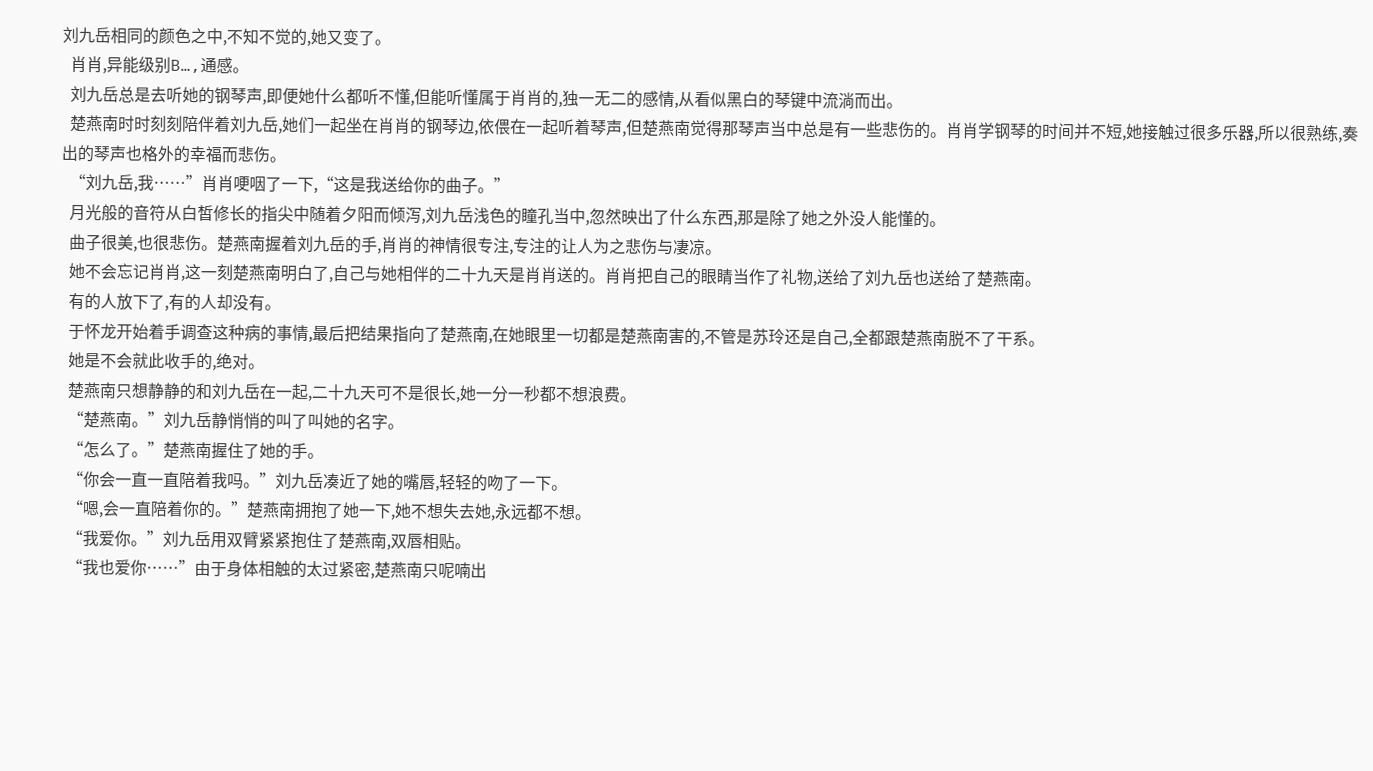刘九岳相同的颜色之中,不知不觉的,她又变了。
  肖肖,异能级别B…,通感。
  刘九岳总是去听她的钢琴声,即便她什么都听不懂,但能听懂属于肖肖的,独一无二的感情,从看似黑白的琴键中流淌而出。
  楚燕南时时刻刻陪伴着刘九岳,她们一起坐在肖肖的钢琴边,依偎在一起听着琴声,但楚燕南觉得那琴声当中总是有一些悲伤的。肖肖学钢琴的时间并不短,她接触过很多乐器,所以很熟练,奏出的琴声也格外的幸福而悲伤。
  “刘九岳,我……”肖肖哽咽了一下,“这是我送给你的曲子。”
  月光般的音符从白皙修长的指尖中随着夕阳而倾泻,刘九岳浅色的瞳孔当中,忽然映出了什么东西,那是除了她之外没人能懂的。
  曲子很美,也很悲伤。楚燕南握着刘九岳的手,肖肖的神情很专注,专注的让人为之悲伤与凄凉。
  她不会忘记肖肖,这一刻楚燕南明白了,自己与她相伴的二十九天是肖肖送的。肖肖把自己的眼睛当作了礼物,送给了刘九岳也送给了楚燕南。
  有的人放下了,有的人却没有。
  于怀龙开始着手调查这种病的事情,最后把结果指向了楚燕南,在她眼里一切都是楚燕南害的,不管是苏玲还是自己,全都跟楚燕南脱不了干系。
  她是不会就此收手的,绝对。
  楚燕南只想静静的和刘九岳在一起,二十九天可不是很长,她一分一秒都不想浪费。
  “楚燕南。”刘九岳静悄悄的叫了叫她的名字。
  “怎么了。”楚燕南握住了她的手。
  “你会一直一直陪着我吗。”刘九岳凑近了她的嘴唇,轻轻的吻了一下。
  “嗯,会一直陪着你的。”楚燕南拥抱了她一下,她不想失去她,永远都不想。
  “我爱你。”刘九岳用双臂紧紧抱住了楚燕南,双唇相贴。
  “我也爱你……”由于身体相触的太过紧密,楚燕南只呢喃出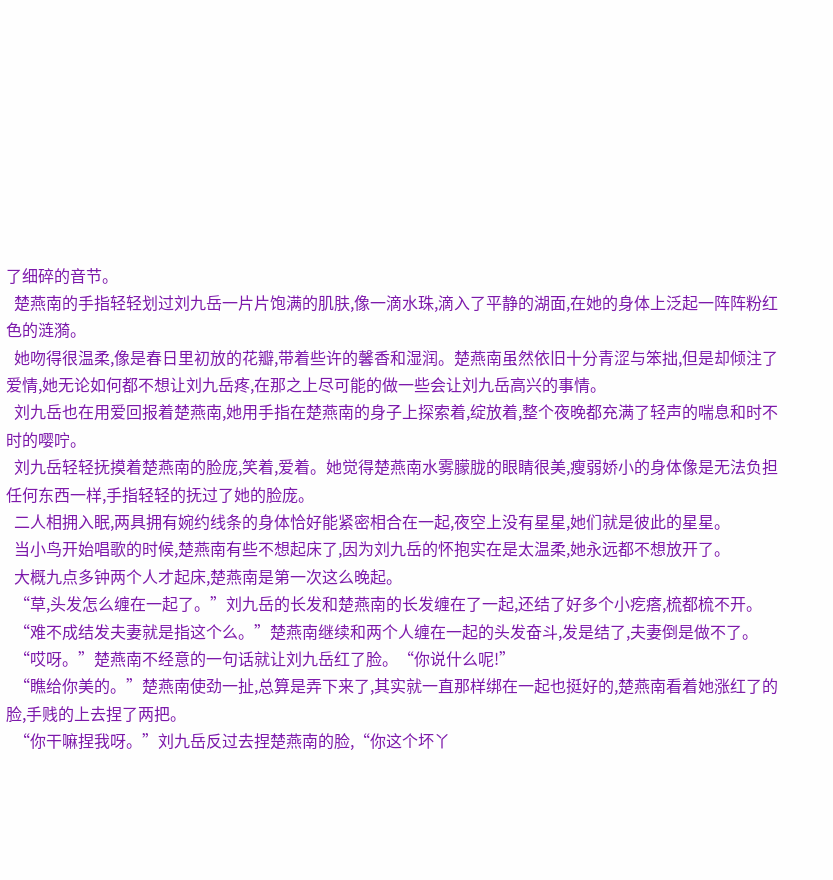了细碎的音节。
  楚燕南的手指轻轻划过刘九岳一片片饱满的肌肤,像一滴水珠,滴入了平静的湖面,在她的身体上泛起一阵阵粉红色的涟漪。
  她吻得很温柔,像是春日里初放的花瓣,带着些许的馨香和湿润。楚燕南虽然依旧十分青涩与笨拙,但是却倾注了爱情,她无论如何都不想让刘九岳疼,在那之上尽可能的做一些会让刘九岳高兴的事情。
  刘九岳也在用爱回报着楚燕南,她用手指在楚燕南的身子上探索着,绽放着,整个夜晚都充满了轻声的喘息和时不时的嘤咛。
  刘九岳轻轻抚摸着楚燕南的脸庞,笑着,爱着。她觉得楚燕南水雾朦胧的眼睛很美,瘦弱娇小的身体像是无法负担任何东西一样,手指轻轻的抚过了她的脸庞。
  二人相拥入眠,两具拥有婉约线条的身体恰好能紧密相合在一起,夜空上没有星星,她们就是彼此的星星。
  当小鸟开始唱歌的时候,楚燕南有些不想起床了,因为刘九岳的怀抱实在是太温柔,她永远都不想放开了。
  大概九点多钟两个人才起床,楚燕南是第一次这么晚起。
  “草,头发怎么缠在一起了。”刘九岳的长发和楚燕南的长发缠在了一起,还结了好多个小疙瘩,梳都梳不开。
  “难不成结发夫妻就是指这个么。”楚燕南继续和两个人缠在一起的头发奋斗,发是结了,夫妻倒是做不了。
  “哎呀。”楚燕南不经意的一句话就让刘九岳红了脸。“你说什么呢!”
  “瞧给你美的。”楚燕南使劲一扯,总算是弄下来了,其实就一直那样绑在一起也挺好的,楚燕南看着她涨红了的脸,手贱的上去捏了两把。
  “你干嘛捏我呀。”刘九岳反过去捏楚燕南的脸,“你这个坏丫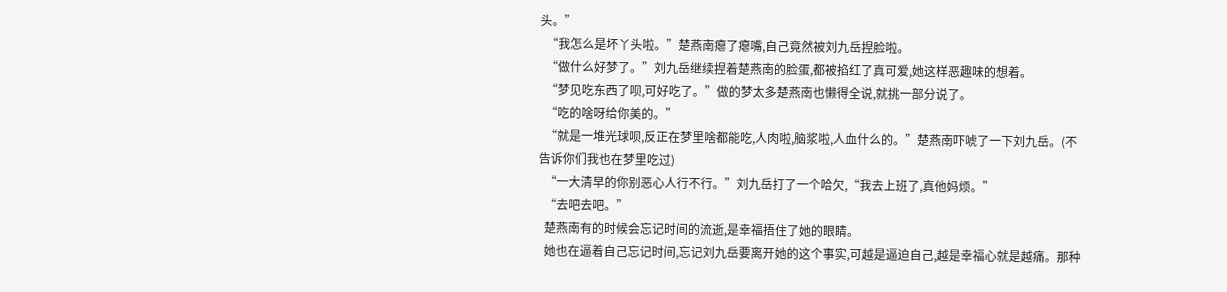头。”
  “我怎么是坏丫头啦。”楚燕南瘪了瘪嘴,自己竟然被刘九岳捏脸啦。
  “做什么好梦了。”刘九岳继续捏着楚燕南的脸蛋,都被掐红了真可爱,她这样恶趣味的想着。
  “梦见吃东西了呗,可好吃了。”做的梦太多楚燕南也懒得全说,就挑一部分说了。
  “吃的啥呀给你美的。”
  “就是一堆光球呗,反正在梦里啥都能吃,人肉啦,脑浆啦,人血什么的。”楚燕南吓唬了一下刘九岳。(不告诉你们我也在梦里吃过)
  “一大清早的你别恶心人行不行。”刘九岳打了一个哈欠,“我去上班了,真他妈烦。”
  “去吧去吧。”
  楚燕南有的时候会忘记时间的流逝,是幸福捂住了她的眼睛。
  她也在逼着自己忘记时间,忘记刘九岳要离开她的这个事实,可越是逼迫自己,越是幸福心就是越痛。那种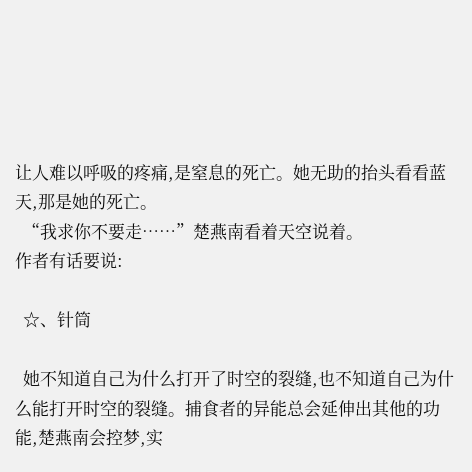让人难以呼吸的疼痛,是窒息的死亡。她无助的抬头看看蓝天,那是她的死亡。
  “我求你不要走……”楚燕南看着天空说着。
作者有话要说:

  ☆、针筒

  她不知道自己为什么打开了时空的裂缝,也不知道自己为什么能打开时空的裂缝。捕食者的异能总会延伸出其他的功能,楚燕南会控梦,实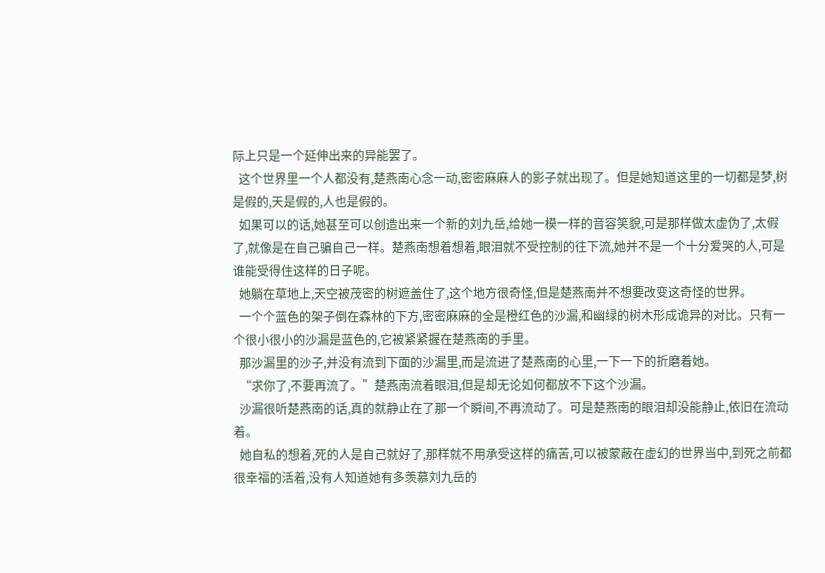际上只是一个延伸出来的异能罢了。
  这个世界里一个人都没有,楚燕南心念一动,密密麻麻人的影子就出现了。但是她知道这里的一切都是梦,树是假的,天是假的,人也是假的。
  如果可以的话,她甚至可以创造出来一个新的刘九岳,给她一模一样的音容笑貌,可是那样做太虚伪了,太假了,就像是在自己骗自己一样。楚燕南想着想着,眼泪就不受控制的往下流,她并不是一个十分爱哭的人,可是谁能受得住这样的日子呢。
  她躺在草地上,天空被茂密的树遮盖住了,这个地方很奇怪,但是楚燕南并不想要改变这奇怪的世界。
  一个个蓝色的架子倒在森林的下方,密密麻麻的全是橙红色的沙漏,和幽绿的树木形成诡异的对比。只有一个很小很小的沙漏是蓝色的,它被紧紧握在楚燕南的手里。
  那沙漏里的沙子,并没有流到下面的沙漏里,而是流进了楚燕南的心里,一下一下的折磨着她。
  “求你了,不要再流了。”楚燕南流着眼泪,但是却无论如何都放不下这个沙漏。
  沙漏很听楚燕南的话,真的就静止在了那一个瞬间,不再流动了。可是楚燕南的眼泪却没能静止,依旧在流动着。
  她自私的想着,死的人是自己就好了,那样就不用承受这样的痛苦,可以被蒙蔽在虚幻的世界当中,到死之前都很幸福的活着,没有人知道她有多羡慕刘九岳的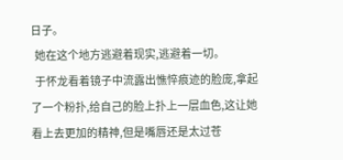日子。
  她在这个地方逃避着现实,逃避着一切。
  于怀龙看着镜子中流露出憔悴痕迹的脸庞,拿起了一个粉扑,给自己的脸上扑上一层血色,这让她看上去更加的精神,但是嘴唇还是太过苍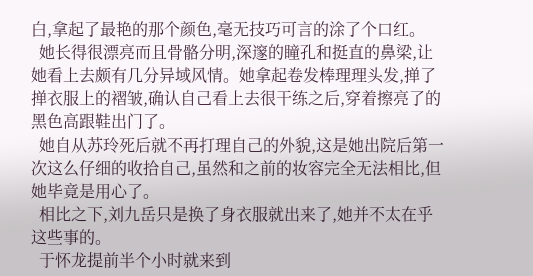白,拿起了最艳的那个颜色,毫无技巧可言的涂了个口红。
  她长得很漂亮而且骨骼分明,深邃的瞳孔和挺直的鼻梁,让她看上去颇有几分异域风情。她拿起卷发棒理理头发,掸了掸衣服上的褶皱,确认自己看上去很干练之后,穿着擦亮了的黑色高跟鞋出门了。
  她自从苏玲死后就不再打理自己的外貌,这是她出院后第一次这么仔细的收拾自己,虽然和之前的妆容完全无法相比,但她毕竟是用心了。
  相比之下,刘九岳只是换了身衣服就出来了,她并不太在乎这些事的。
  于怀龙提前半个小时就来到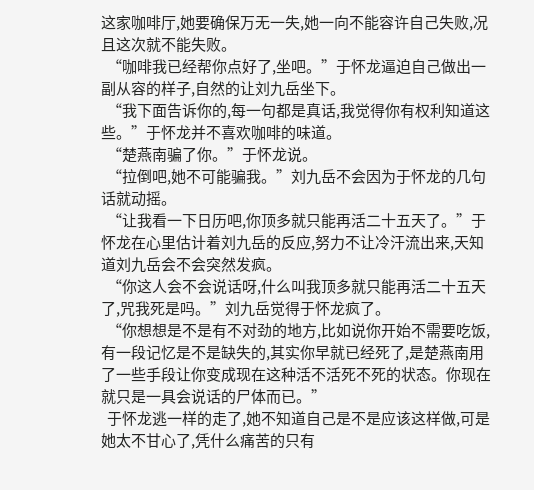这家咖啡厅,她要确保万无一失,她一向不能容许自己失败,况且这次就不能失败。
  “咖啡我已经帮你点好了,坐吧。”于怀龙逼迫自己做出一副从容的样子,自然的让刘九岳坐下。
  “我下面告诉你的,每一句都是真话,我觉得你有权利知道这些。”于怀龙并不喜欢咖啡的味道。
  “楚燕南骗了你。”于怀龙说。
  “拉倒吧,她不可能骗我。”刘九岳不会因为于怀龙的几句话就动摇。
  “让我看一下日历吧,你顶多就只能再活二十五天了。”于怀龙在心里估计着刘九岳的反应,努力不让冷汗流出来,天知道刘九岳会不会突然发疯。
  “你这人会不会说话呀,什么叫我顶多就只能再活二十五天了,咒我死是吗。”刘九岳觉得于怀龙疯了。
  “你想想是不是有不对劲的地方,比如说你开始不需要吃饭,有一段记忆是不是缺失的,其实你早就已经死了,是楚燕南用了一些手段让你变成现在这种活不活死不死的状态。你现在就只是一具会说话的尸体而已。”
  于怀龙逃一样的走了,她不知道自己是不是应该这样做,可是她太不甘心了,凭什么痛苦的只有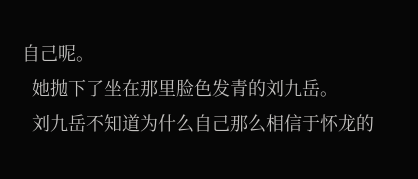自己呢。
  她抛下了坐在那里脸色发青的刘九岳。
  刘九岳不知道为什么自己那么相信于怀龙的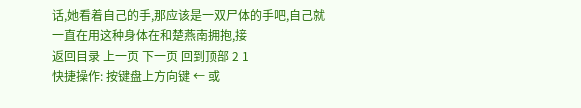话,她看着自己的手,那应该是一双尸体的手吧,自己就一直在用这种身体在和楚燕南拥抱,接
返回目录 上一页 下一页 回到顶部 2 1
快捷操作: 按键盘上方向键 ← 或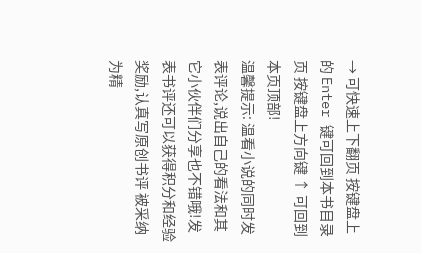→ 可快速上下翻页 按键盘上的 Enter 键可回到本书目录页 按键盘上方向键 ↑ 可回到本页顶部!
温馨提示: 温看小说的同时发表评论,说出自己的看法和其它小伙伴们分享也不错哦!发表书评还可以获得积分和经验奖励,认真写原创书评 被采纳为精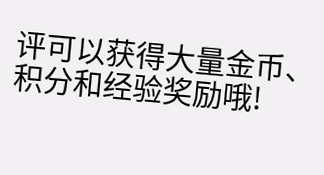评可以获得大量金币、积分和经验奖励哦!